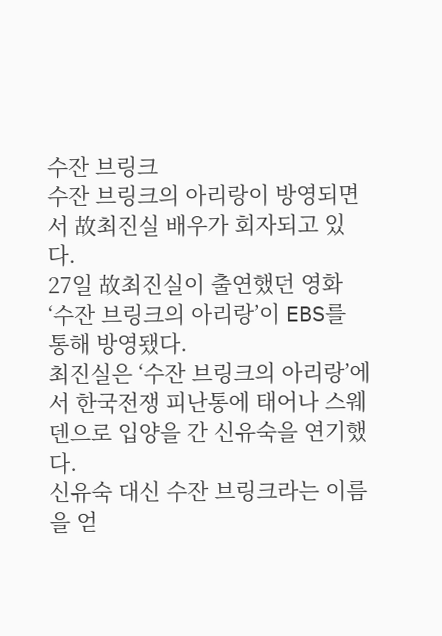수잔 브링크
수잔 브링크의 아리랑이 방영되면서 故최진실 배우가 회자되고 있다.
27일 故최진실이 출연했던 영화 ‘수잔 브링크의 아리랑’이 EBS를 통해 방영됐다.
최진실은 ‘수잔 브링크의 아리랑’에서 한국전쟁 피난통에 태어나 스웨덴으로 입양을 간 신유숙을 연기했다.
신유숙 대신 수잔 브링크라는 이름을 얻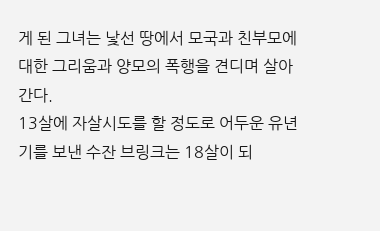게 된 그녀는 낯선 땅에서 모국과 친부모에 대한 그리움과 양모의 폭행을 견디며 살아간다.
13살에 자살시도를 할 정도로 어두운 유년기를 보낸 수잔 브링크는 18살이 되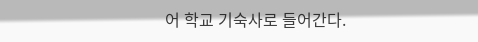어 학교 기숙사로 들어간다.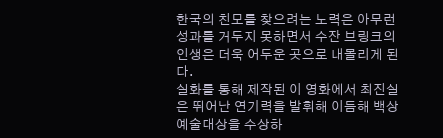한국의 친모를 찾으려는 노력은 아무런 성과를 거두지 못하면서 수잔 브링크의 인생은 더욱 어두운 곳으로 내몰리게 된다.
실화를 통해 제작된 이 영화에서 최진실은 뛰어난 연기력을 발휘해 이듬해 백상예술대상을 수상하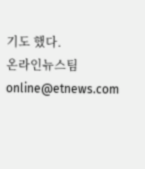기도 했다.
온라인뉴스팀 online@etnews.com